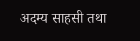अदम्य साहसी तथा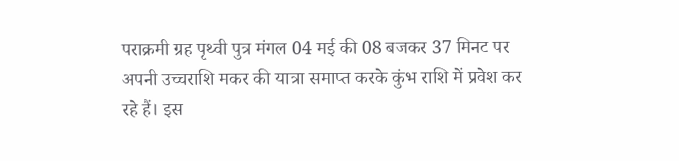पराक्रमी ग्रह पृथ्वी पुत्र मंगल 04 मई की 08 बजकर 37 मिनट पर अपनी उच्चराशि मकर की यात्रा समाप्त करके कुंभ राशि में प्रवेश कर रहे हैं। इस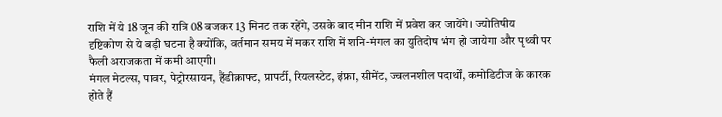राशि में ये 18 जून की रात्रि 08 बजकर 13 मिनट तक रहेंगे, उसके बाद मीन राशि में प्रवेश कर जायेंगे। ज्योतिषीय दृष्टिकोण से ये बड़ी घटना है क्योंकि, वर्तमान समय में मकर राशि में शनि-मंगल का युतिदोष भंग हो जायेगा और पृथ्वी पर फैली अराजकता में कमी आएगी।
मंगल मेटल्स, पावर, पेट्रोरसायन, हैंडीक्राफ्ट, प्रापर्टी, रियलस्टेट, इंफ्रा, सीमेंट, ज्वलनशील पदार्थों, कमोडिटीज के कारक होते हैं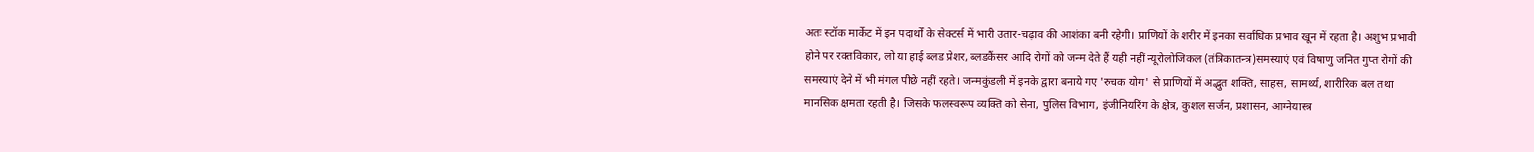अतः स्टॉक मार्केट में इन पदार्थों के सेक्टर्स में भारी उतार-चढ़ाव की आशंका बनी रहेगी। प्राणियों के शरीर में इनका सर्वाधिक प्रभाव खून में रहता है। अशुभ प्रभावी होने पर रक्तविकार, लो या हाई ब्लड प्रेशर, ब्लडकैंसर आदि रोगों को जन्म देते हैं यही नहीं न्यूरोलोजिकल (तंत्रिकातन्त्र)समस्याएं एवं विषाणु जनित गुप्त रोगों की समस्याएं देने में भी मंगल पीछे नहीं रहते। जन्मकुंडली में इनके द्वारा बनाये गए 'रुचक योग' से प्राणियों में अद्भुत शक्ति, साहस, सामर्थ्य, शारीरिक बल तथा मानसिक क्षमता रहती है। जिसके फलस्वरूप व्यक्ति को सेना, पुलिस विभाग, इंजीनियरिंग के क्षेत्र, कुशल सर्जन, प्रशासन, आग्नेयास्त्र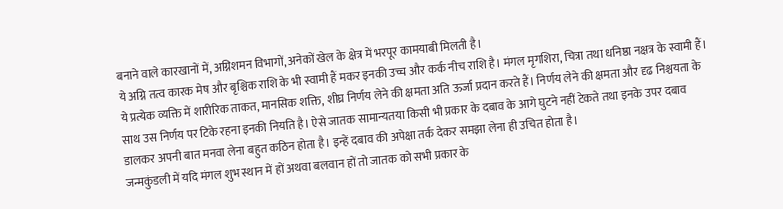बनाने वाले कारखानों में, अग्निशमन विभागों, अनेकों खेल के क्षेत्र में भरपूर कामयाबी मिलती है।
ये अग्नि तत्व कारक मेष और बृश्चिक राशि के भी स्वामी हैं मकर इनकी उच्च और कर्क नीच राशि है। मंगल मृगशिरा, चित्रा तथा धनिष्ठा नक्षत्र के स्वामी हैं। ये प्रत्येक व्यक्ति में शारीरिक ताकत, मानसिक शक्ति, शीघ्र निर्णय लेने की क्षमता अति ऊर्जा प्रदान करते हैं। निर्णय लेने की क्षमता और दृढ निश्चयता के साथ उस निर्णय पर टिके रहना इनकी नियति है। ऐसे जातक सामान्यतया किसी भी प्रकार के दबाव के आगे घुटने नहीं टेकते तथा इनके उपर दबाव डालकर अपनी बात मनवा लेना बहुत कठिन होता है। इन्हें दबाव की अपेक्षा तर्क देकर समझा लेना ही उचित होता है।
जन्मकुंडली में यदि मंगल शुभ स्थान में हों अथवा बलवान हों तो जातक को सभी प्रकार के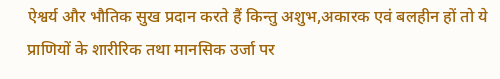ऐश्वर्य और भौतिक सुख प्रदान करते हैं किन्तु अशुभ,अकारक एवं बलहीन हों तो ये प्राणियों के शारीरिक तथा मानसिक उर्जा पर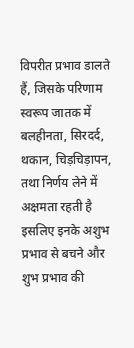विपरीत प्रभाव डालते हैं, जिसके परिणाम स्वरूप जातक में बलहीनता, सिरदर्द, थकान, चिड़चिड़ापन, तथा निर्णय लेने में अक्षमता रहती है इसलिए इनके अशुभ प्रभाव से बचने और शुभ प्रभाव की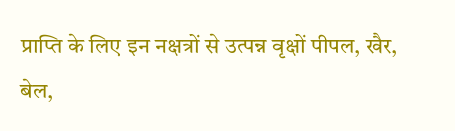प्राप्ति के लिए इन नक्षत्रों से उत्पन्न वृक्षों पीपल, खैर, बेल,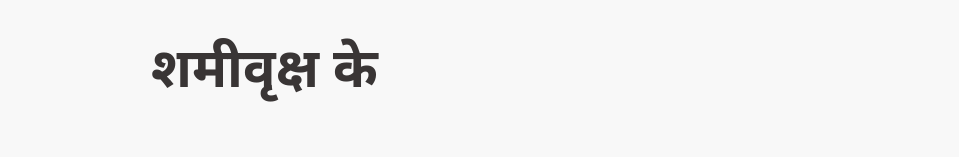शमीवृक्ष के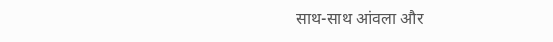साथ-साथ आंवला और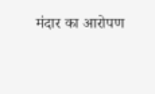मंदार का आरोपण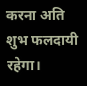करना अति शुभ फलदायी रहेगा।